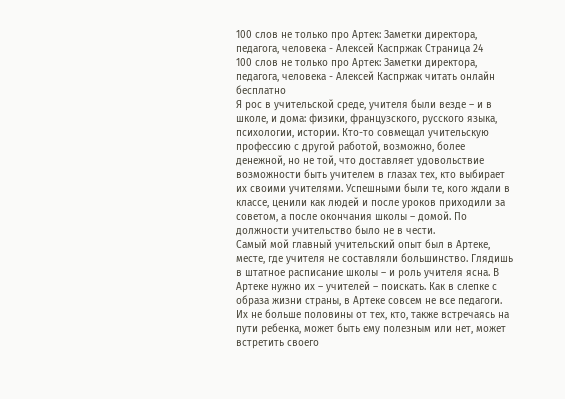100 слов не только про Артек: Заметки директора, педагога, человека - Алексей Каспржак Страница 24
100 слов не только про Артек: Заметки директора, педагога, человека - Алексей Каспржак читать онлайн бесплатно
Я рос в учительской среде, учителя были везде – и в школе, и дома: физики, французского, русского языка, психологии, истории. Кто-то совмещал учительскую профессию с другой работой, возможно, более денежной, но не той, что доставляет удовольствие возможности быть учителем в глазах тех, кто выбирает их своими учителями. Успешными были те, кого ждали в классе, ценили как людей и после уроков приходили за советом, а после окончания школы – домой. По должности учительство было не в чести.
Самый мой главный учительский опыт был в Артеке, месте, где учителя не составляли большинство. Глядишь в штатное расписание школы – и роль учителя ясна. В Артеке нужно их – учителей – поискать. Как в слепке с образа жизни страны, в Артеке совсем не все педагоги. Их не больше половины от тех, кто, также встречаясь на пути ребенка, может быть ему полезным или нет, может встретить своего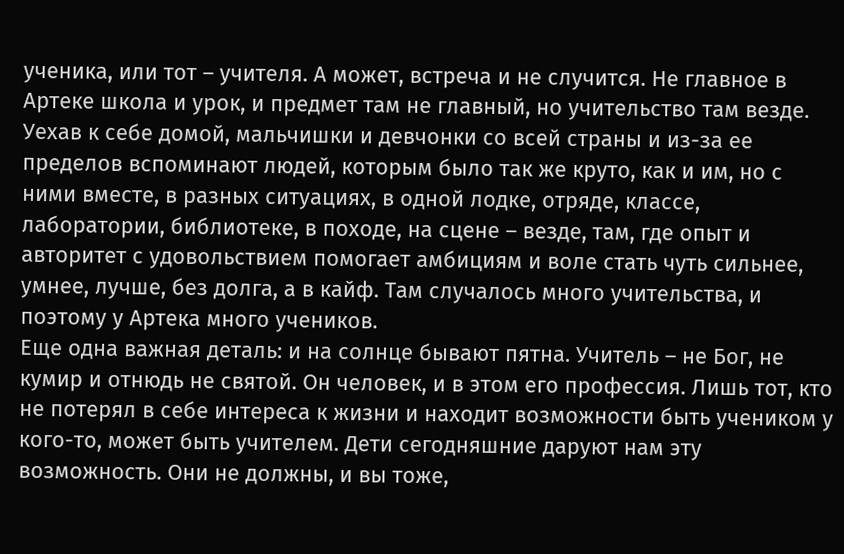ученика, или тот – учителя. А может, встреча и не случится. Не главное в Артеке школа и урок, и предмет там не главный, но учительство там везде. Уехав к себе домой, мальчишки и девчонки со всей страны и из-за ее пределов вспоминают людей, которым было так же круто, как и им, но с ними вместе, в разных ситуациях, в одной лодке, отряде, классе, лаборатории, библиотеке, в походе, на сцене – везде, там, где опыт и авторитет с удовольствием помогает амбициям и воле стать чуть сильнее, умнее, лучше, без долга, а в кайф. Там случалось много учительства, и поэтому у Артека много учеников.
Еще одна важная деталь: и на солнце бывают пятна. Учитель – не Бог, не кумир и отнюдь не святой. Он человек, и в этом его профессия. Лишь тот, кто не потерял в себе интереса к жизни и находит возможности быть учеником у кого-то, может быть учителем. Дети сегодняшние даруют нам эту возможность. Они не должны, и вы тоже,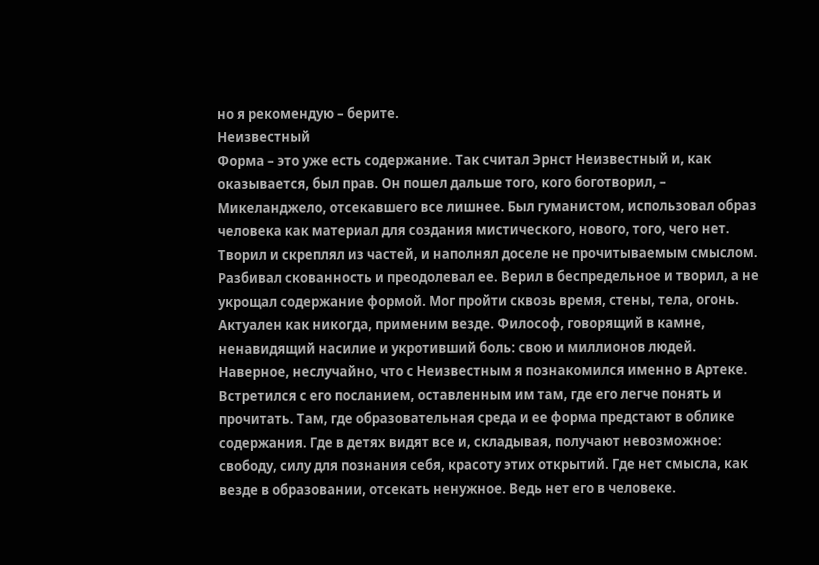но я рекомендую – берите.
Неизвестный
Форма – это уже есть содержание. Так считал Эрнст Неизвестный и, как оказывается, был прав. Он пошел дальше того, кого боготворил, – Микеланджело, отсекавшего все лишнее. Был гуманистом, использовал образ человека как материал для создания мистического, нового, того, чего нет. Творил и скреплял из частей, и наполнял доселе не прочитываемым смыслом. Разбивал скованность и преодолевал ее. Верил в беспредельное и творил, а не укрощал содержание формой. Мог пройти сквозь время, стены, тела, огонь. Актуален как никогда, применим везде. Философ, говорящий в камне, ненавидящий насилие и укротивший боль: свою и миллионов людей.
Наверное, неслучайно, что с Неизвестным я познакомился именно в Артеке. Встретился с его посланием, оставленным им там, где его легче понять и прочитать. Там, где образовательная среда и ее форма предстают в облике содержания. Где в детях видят все и, складывая, получают невозможное: свободу, силу для познания себя, красоту этих открытий. Где нет смысла, как везде в образовании, отсекать ненужное. Ведь нет его в человеке.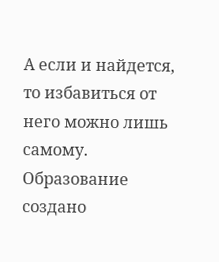А если и найдется, то избавиться от него можно лишь самому. Образование создано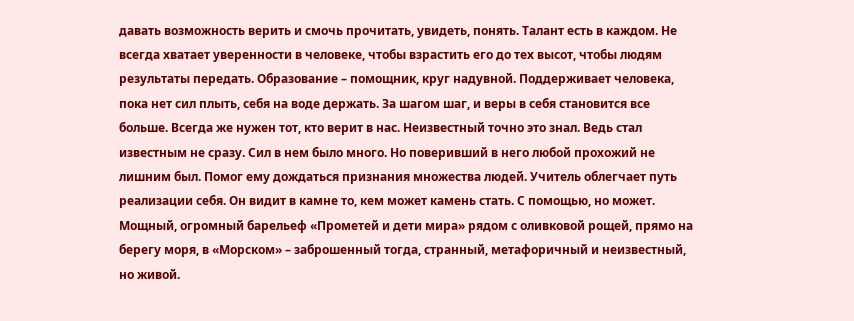давать возможность верить и смочь прочитать, увидеть, понять. Талант есть в каждом. Не всегда хватает уверенности в человеке, чтобы взрастить его до тех высот, чтобы людям результаты передать. Образование – помощник, круг надувной. Поддерживает человека, пока нет сил плыть, себя на воде держать. За шагом шаг, и веры в себя становится все больше. Всегда же нужен тот, кто верит в нас. Неизвестный точно это знал. Ведь стал известным не сразу. Сил в нем было много. Но поверивший в него любой прохожий не лишним был. Помог ему дождаться признания множества людей. Учитель облегчает путь реализации себя. Он видит в камне то, кем может камень стать. С помощью, но может.
Мощный, огромный барельеф «Прометей и дети мира» рядом с оливковой рощей, прямо на берегу моря, в «Морском» – заброшенный тогда, странный, метафоричный и неизвестный, но живой.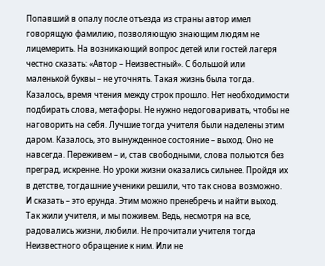Попавший в опалу после отъезда из страны автор имел говорящую фамилию, позволяющую знающим людям не лицемерить. На возникающий вопрос детей или гостей лагеря честно сказать: «Автор – Неизвестный». С большой или маленькой буквы – не уточнять. Такая жизнь была тогда. Казалось, время чтения между строк прошло. Нет необходимости подбирать слова, метафоры. Не нужно недоговаривать, чтобы не наговорить на себя. Лучшие тогда учителя были наделены этим даром. Казалось, это вынужденное состояние – выход. Оно не навсегда. Переживем – и, став свободными, слова польются без преград, искренне. Но уроки жизни оказались сильнее. Пройдя их в детстве, тогдашние ученики решили, что так снова возможно. И сказать – это ерунда. Этим можно пренебречь и найти выход. Так жили учителя, и мы поживем. Ведь, несмотря на все, радовались жизни, любили. Не прочитали учителя тогда Неизвестного обращение к ним. Или не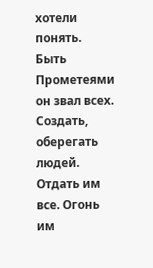хотели понять. Быть Прометеями он звал всех. Создать, оберегать людей. Отдать им все. Огонь им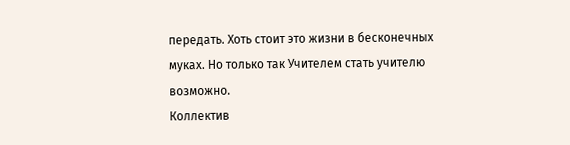передать. Хоть стоит это жизни в бесконечных муках. Но только так Учителем стать учителю возможно.
Коллектив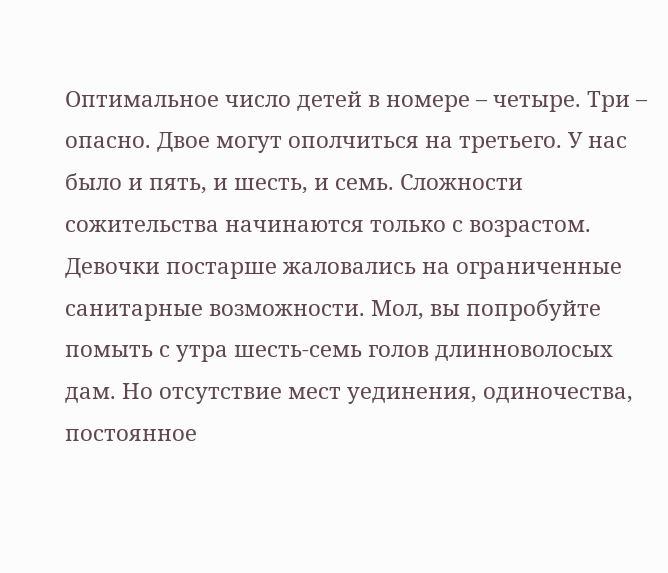Оптимальное число детей в номере – четыре. Три – опасно. Двое могут ополчиться на третьего. У нас было и пять, и шесть, и семь. Сложности сожительства начинаются только с возрастом. Девочки постарше жаловались на ограниченные санитарные возможности. Мол, вы попробуйте помыть с утра шесть-семь голов длинноволосых дам. Но отсутствие мест уединения, одиночества, постоянное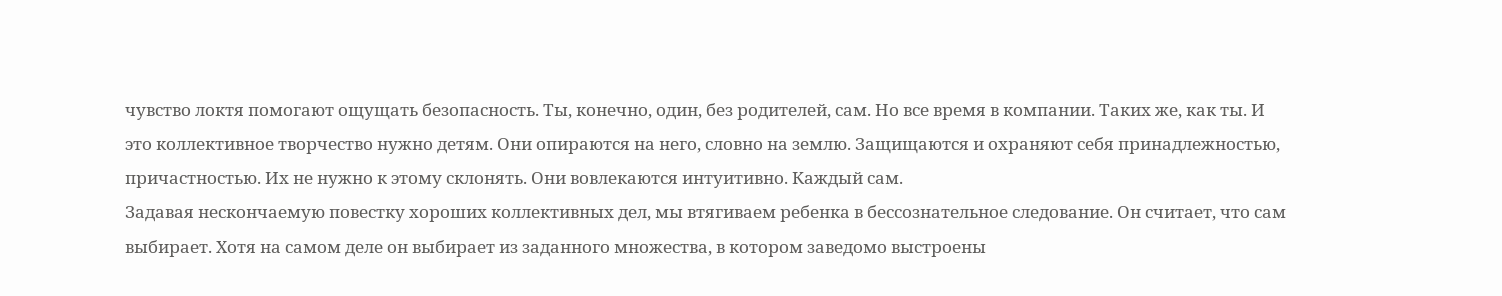чувство локтя помогают ощущать безопасность. Ты, конечно, один, без родителей, сам. Но все время в компании. Таких же, как ты. И это коллективное творчество нужно детям. Они опираются на него, словно на землю. Защищаются и охраняют себя принадлежностью, причастностью. Их не нужно к этому склонять. Они вовлекаются интуитивно. Каждый сам.
Задавая нескончаемую повестку хороших коллективных дел, мы втягиваем ребенка в бессознательное следование. Он считает, что сам выбирает. Хотя на самом деле он выбирает из заданного множества, в котором заведомо выстроены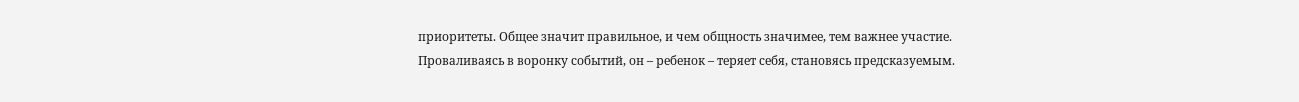приоритеты. Общее значит правильное, и чем общность значимее, тем важнее участие. Проваливаясь в воронку событий, он – ребенок – теряет себя, становясь предсказуемым.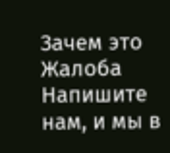Зачем это
Жалоба
Напишите нам, и мы в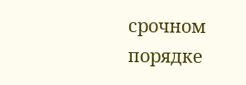срочном порядке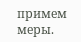примем меры.